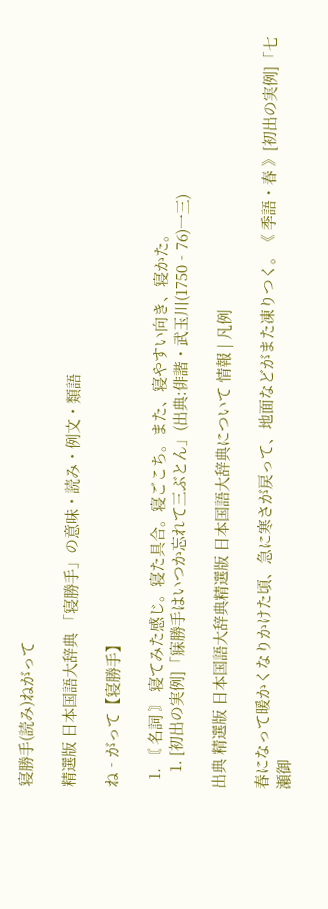寝勝手(読み)ねがって

精選版 日本国語大辞典 「寝勝手」の意味・読み・例文・類語

ね‐がって【寝勝手】

  1. 〘 名詞 〙 寝てみた感じ。寝た具合。寝ごこち。また、寝やすい向き、寝かた。
    1. [初出の実例]「寐勝手はいつか忘れて三ぶとん」(出典:俳諧・武玉川(1750‐76)一三)

出典 精選版 日本国語大辞典精選版 日本国語大辞典について 情報 | 凡例

春になって暖かくなりかけた頃、急に寒さが戻って、地面などがまた凍りつく。《 季語・春 》[初出の実例]「七瀬御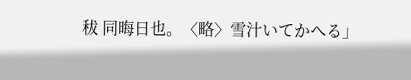秡 同晦日也。〈略〉雪汁いてかへる」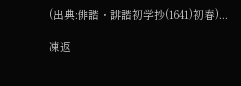(出典:俳諧・誹諧初学抄(1641)初春)...

凍返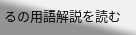るの用語解説を読む